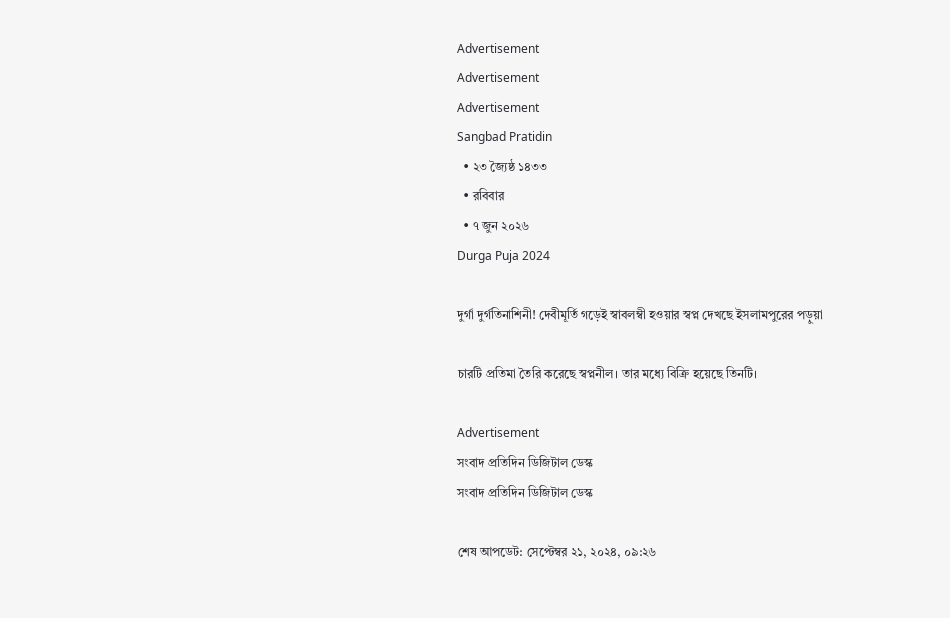Advertisement
Advertisement
Advertisement
Sangbad Pratidin
  • ২৩ জ্যৈষ্ঠ ১৪৩৩
  • রবিবার
  • ৭ জুন ২০২৬
Durga Puja 2024

দুর্গা দুর্গতিনাশিনী! দেবীমূর্তি গড়েই স্বাবলম্বী হওয়ার স্বপ্ন দেখছে ইসলামপুরের পড়ুয়া

চারটি প্রতিমা তৈরি করেছে স্বপ্ননীল। তার মধ্যে বিক্রি হয়েছে তিনটি।

Advertisement
সংবাদ প্রতিদিন ডিজিটাল ডেস্ক
সংবাদ প্রতিদিন ডিজিটাল ডেস্ক

শেষ আপডেট: সেপ্টেম্বর ২১, ২০২৪, ০৯:২৬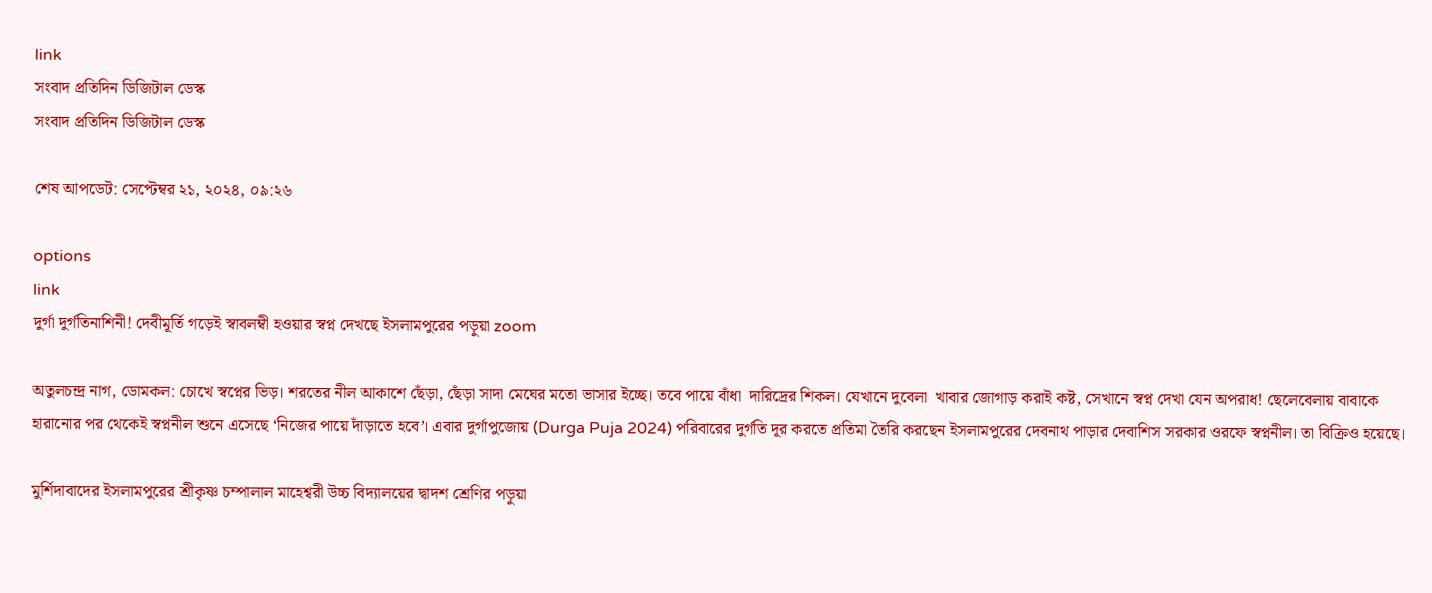link
সংবাদ প্রতিদিন ডিজিটাল ডেস্ক
সংবাদ প্রতিদিন ডিজিটাল ডেস্ক

শেষ আপডেট: সেপ্টেম্বর ২১, ২০২৪, ০৯:২৬

options
link
দুর্গা দুর্গতিনাশিনী! দেবীমূর্তি গড়েই স্বাবলম্বী হওয়ার স্বপ্ন দেখছে ইসলামপুরের পড়ুয়া zoom

অতুলচন্দ্র নাগ, ডোমকল: চোখে স্বপ্নের ভিড়। শরতের নীল আকাশে ছেঁড়া, ছেঁড়া সাদা মেঘের মতো ভাসার ইচ্ছে। তবে পায়ে বাঁধা  দারিদ্রের শিকল। যেখানে দুবেলা  খাবার জোগাড় করাই কষ্ট, সেখানে স্বপ্ন দেখা যেন অপরাধ! ছেলেবেলায় বাবাকে হারানোর পর থেকেই স্বপ্ননীল শুনে এসেছে ‘নিজের পায়ে দাঁড়াতে হবে’। এবার দুর্গাপুজোয় (Durga Puja 2024) পরিবারের দুর্গতি দূর করতে প্রতিমা তৈরি করছেন ইসলামপুরের দেবনাথ পাড়ার দেবাশিস সরকার ওরফে স্বপ্ননীল। তা বিক্রিও হয়েছে।

মুর্শিদাবাদের ইসলামপুরের শ্রীকৃষ্ণ চম্পালাল মাহেশ্বরী উচ্চ বিদ্যালয়ের দ্বাদশ শ্রেণির পড়ুয়া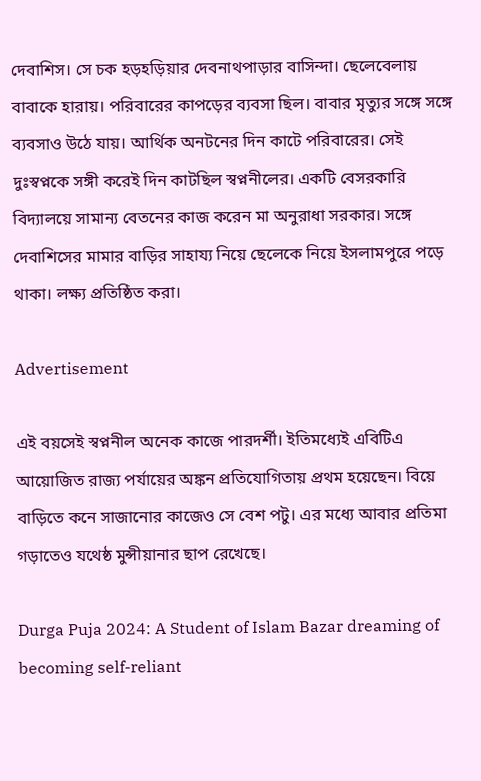দেবাশিস। সে চক হড়হড়িয়ার দেবনাথপাড়ার বাসিন্দা। ছেলেবেলায় বাবাকে হারায়। পরিবারের কাপড়ের ব্যবসা ছিল। বাবার মৃত্যুর সঙ্গে সঙ্গে ব্যবসাও উঠে যায়। আর্থিক অনটনের দিন কাটে পরিবারের। সেই দুঃস্বপ্নকে সঙ্গী করেই দিন কাটছিল স্বপ্ননীলের। একটি বেসরকারি বিদ্যালয়ে সামান্য বেতনের কাজ করেন মা অনুরাধা সরকার। সঙ্গে দেবাশিসের মামার বাড়ির সাহায্য নিয়ে ছেলেকে নিয়ে ইসলামপুরে পড়ে থাকা। লক্ষ্য প্রতিষ্ঠিত করা।

Advertisement

এই বয়সেই স্বপ্ননীল অনেক কাজে পারদর্শী। ইতিমধ্যেই এবিটিএ আয়োজিত রাজ্য পর্যায়ের অঙ্কন প্রতিযোগিতায় প্রথম হয়েছেন। বিয়ে বাড়িতে কনে সাজানোর কাজেও সে বেশ পটু। এর মধ্যে আবার প্রতিমা গড়াতেও যথেষ্ঠ মুন্সীয়ানার ছাপ রেখেছে।

Durga Puja 2024: A Student of Islam Bazar dreaming of becoming self-reliant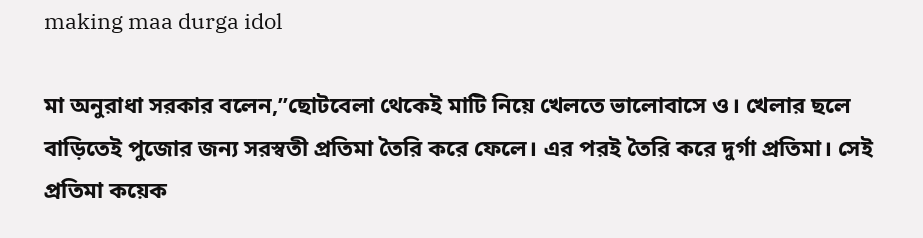making maa durga idol

মা অনুরাধা সরকার বলেন,”ছোটবেলা থেকেই মাটি নিয়ে খেলতে ভালোবাসে ও। খেলার ছলে বাড়িতেই পুজোর জন্য সরস্বতী প্রতিমা তৈরি করে ফেলে। এর পরই তৈরি করে দুর্গা প্রতিমা। সেই প্রতিমা কয়েক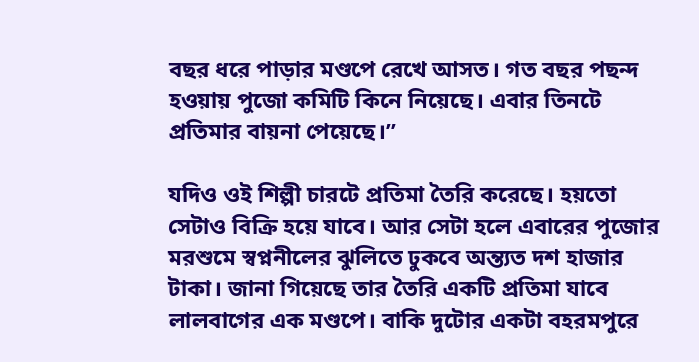বছর ধরে পাড়ার মণ্ডপে রেখে আসত। গত বছর পছন্দ হওয়ায় পুজো কমিটি কিনে নিয়েছে। এবার তিনটে প্রতিমার বায়না পেয়েছে।”

যদিও ওই শিল্পী চারটে প্রতিমা তৈরি করেছে। হয়তো সেটাও বিক্রি হয়ে যাবে। আর সেটা হলে এবারের পুজোর মরশুমে স্বপ্ননীলের ঝুলিতে ঢুকবে অন্ত্যত দশ হাজার টাকা। জানা গিয়েছে তার তৈরি একটি প্রতিমা যাবে লালবাগের এক মণ্ডপে। বাকি দুটোর একটা বহরমপুরে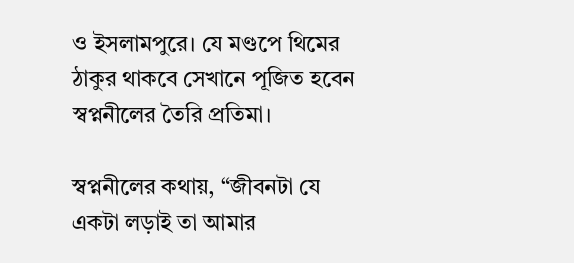ও ইসলামপুরে। যে মণ্ডপে থিমের ঠাকুর থাকবে সেখানে পূজিত হবেন স্বপ্ননীলের তৈরি প্রতিমা।

স্বপ্ননীলের কথায়, “জীবনটা যে একটা লড়াই তা আমার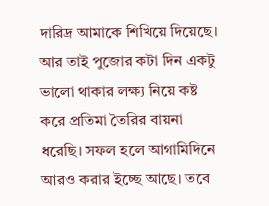দারিদ্র আমাকে শিখিয়ে দিয়েছে। আর তাই পুজোর কটা দিন একটু ভালো থাকার লক্ষ্য নিয়ে কষ্ট করে প্রতিমা তৈরির বায়না ধরেছি। সফল হলে আগামিদিনে আরও করার ইচ্ছে আছে। তবে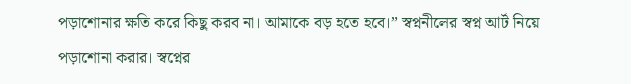পড়াশোনার ক্ষতি করে কিছু করব না। আমাকে বড় হতে হবে।” স্বপ্ননীলের স্বপ্ন আর্ট নিয়ে পড়াশোনা করার। স্বপ্নের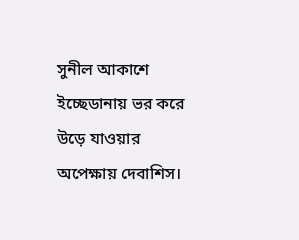সুনীল আকাশে ইচ্ছেডানায় ভর করে উড়ে যাওয়ার অপেক্ষায় দেবাশিস।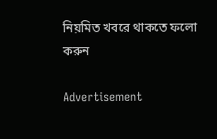নিয়মিত খবরে থাকতে ফলো করুন

Advertisement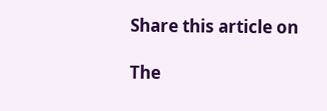Share this article on

The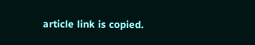article link is copied.